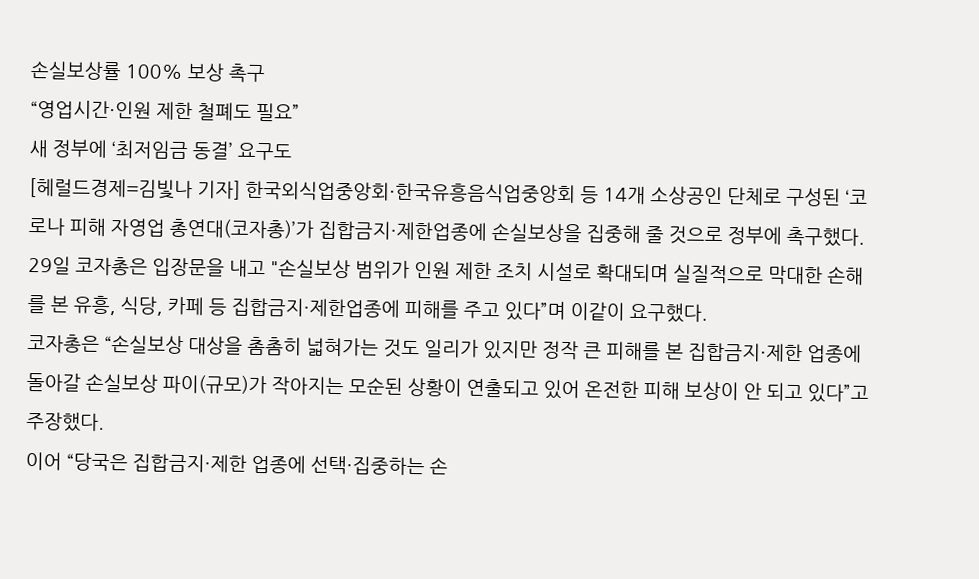손실보상률 100% 보상 촉구
“영업시간·인원 제한 철폐도 필요”
새 정부에 ‘최저임금 동결’ 요구도
[헤럴드경제=김빛나 기자] 한국외식업중앙회·한국유흥음식업중앙회 등 14개 소상공인 단체로 구성된 ‘코로나 피해 자영업 총연대(코자총)’가 집합금지·제한업종에 손실보상을 집중해 줄 것으로 정부에 촉구했다.
29일 코자총은 입장문을 내고 "손실보상 범위가 인원 제한 조치 시설로 확대되며 실질적으로 막대한 손해를 본 유흥, 식당, 카페 등 집합금지·제한업종에 피해를 주고 있다”며 이같이 요구했다.
코자총은 “손실보상 대상을 촘촘히 넓혀가는 것도 일리가 있지만 정작 큰 피해를 본 집합금지·제한 업종에 돌아갈 손실보상 파이(규모)가 작아지는 모순된 상황이 연출되고 있어 온전한 피해 보상이 안 되고 있다”고 주장했다.
이어 “당국은 집합금지·제한 업종에 선택·집중하는 손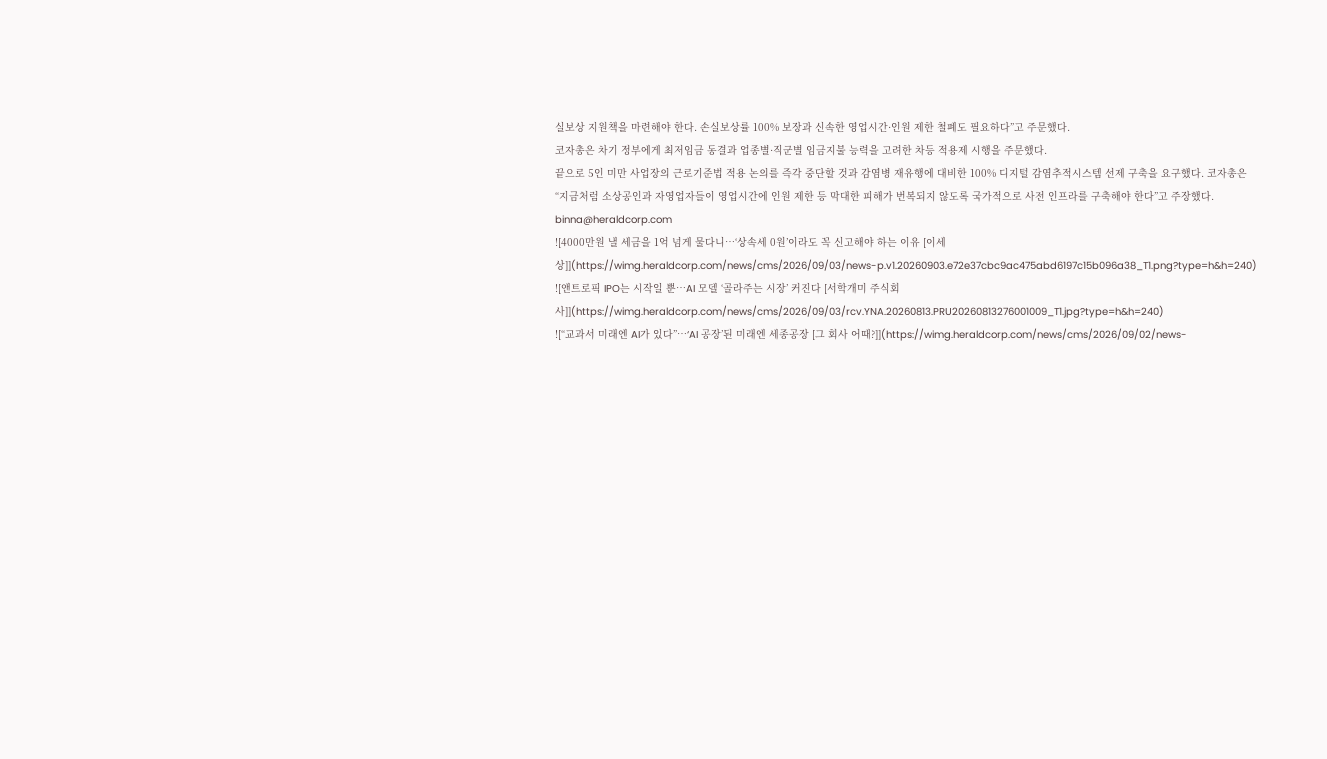실보상 지원책을 마련해야 한다. 손실보상률 100% 보장과 신속한 영업시간·인원 제한 철폐도 필요하다”고 주문했다.
코자총은 차기 정부에게 최저임금 동결과 업종별·직군별 임금지불 능력을 고려한 차등 적용제 시행을 주문했다.
끝으로 5인 미만 사업장의 근로기준법 적용 논의를 즉각 중단할 것과 감염병 재유행에 대비한 100% 디지털 감염추적시스템 선제 구축을 요구했다. 코자총은 “지금처럼 소상공인과 자영업자들이 영업시간에 인원 제한 등 막대한 피해가 번복되지 않도록 국가적으로 사전 인프라를 구축해야 한다”고 주장했다.
binna@heraldcorp.com
![4000만원 낼 세금을 1억 넘게 물다니…‘상속세 0원’이라도 꼭 신고해야 하는 이유 [이세상]](https://wimg.heraldcorp.com/news/cms/2026/09/03/news-p.v1.20260903.e72e37cbc9ac475abd6197c15b096a38_T1.png?type=h&h=240)
![앤트로픽 IPO는 시작일 뿐…AI 모델 ‘골라주는 시장’ 커진다 [서학개미 주식회사]](https://wimg.heraldcorp.com/news/cms/2026/09/03/rcv.YNA.20260813.PRU20260813276001009_T1.jpg?type=h&h=240)
![“교과서 미래엔 AI가 있다”…‘AI 공장’된 미래엔 세종공장 [그 회사 어때?]](https://wimg.heraldcorp.com/news/cms/2026/09/02/news-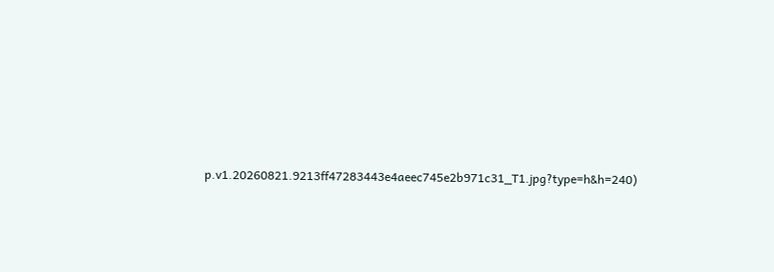p.v1.20260821.9213ff47283443e4aeec745e2b971c31_T1.jpg?type=h&h=240)